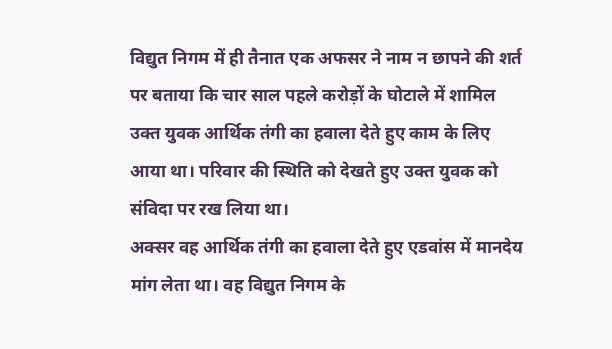विद्युत निगम में ही तैनात एक अफसर ने नाम न छापने की शर्त पर बताया कि चार साल पहले करोड़ों के घोटाले में शामिल उक्त युवक आर्थिक तंगी का हवाला देते हुए काम के लिए आया था। परिवार की स्थिति को देखते हुए उक्त युवक को संविदा पर रख लिया था।
अक्सर वह आर्थिक तंगी का हवाला देते हुए एडवांस में मानदेय मांग लेता था। वह विद्युत निगम के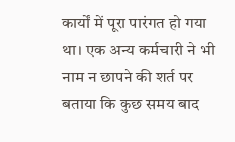कार्यों में पूरा पारंगत हो गया था। एक अन्य कर्मचारी ने भी नाम न छापने की शर्त पर बताया कि कुछ समय बाद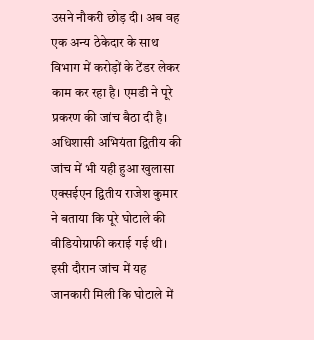उसने नौकरी छोड़ दी। अब वह एक अन्य ठेकेदार के साथ विभाग में करोड़ों के टेंडर लेकर काम कर रहा है। एमडी ने पूरे प्रकरण की जांच बैठा दी है।
अधिशासी अभियंता द्वितीय की जांच में भी यही हुआ खुलासा
एक्सईएन द्वितीय राजेश कुमार ने बताया कि पूरे घोटाले की वीडियोग्राफी कराई गई थी। इसी दौरान जांच में यह जानकारी मिली कि घोटाले में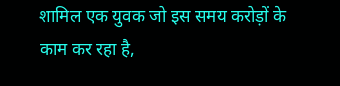शामिल एक युवक जो इस समय करोड़ों के काम कर रहा है,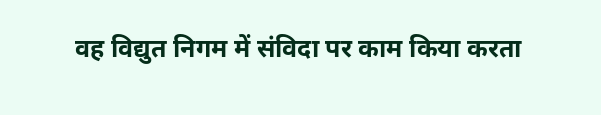वह विद्युत निगम में संविदा पर काम किया करता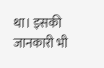था। इसकी जानकारी भी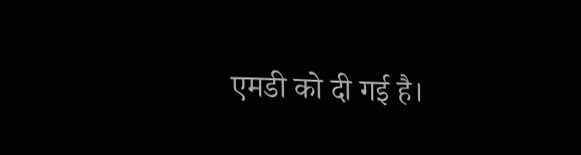एमडी को दी गई है।